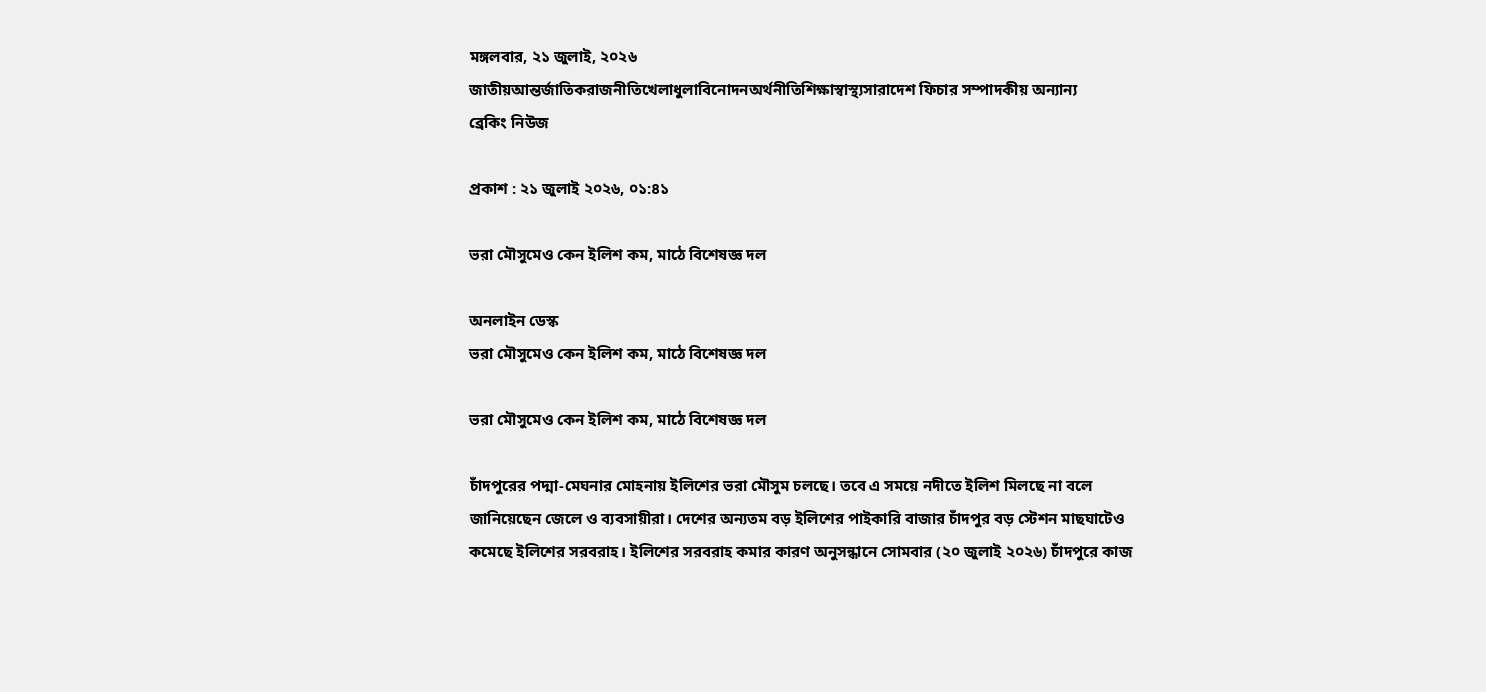মঙ্গলবার, ২১ জুলাই, ২০২৬
জাতীয়আন্তর্জাতিকরাজনীতিখেলাধুলাবিনোদনঅর্থনীতিশিক্ষাস্বাস্থ্যসারাদেশ ফিচার সম্পাদকীয় অন্যান্য
ব্রেকিং নিউজ

প্রকাশ : ২১ জুলাই ২০২৬, ০১:৪১

ভরা মৌসুমেও কেন ইলিশ কম, মাঠে বিশেষজ্ঞ দল

অনলাইন ডেস্ক
ভরা মৌসুমেও কেন ইলিশ কম, মাঠে বিশেষজ্ঞ দল

ভরা মৌসুমেও কেন ইলিশ কম, মাঠে বিশেষজ্ঞ দল

চাঁদপুরের পদ্মা-মেঘনার মোহনায় ইলিশের ভরা মৌসুম চলছে। তবে এ সময়ে নদীতে ইলিশ মিলছে না বলে জানিয়েছেন জেলে ও ব্যবসায়ীরা। দেশের অন্যতম বড় ইলিশের পাইকারি বাজার চাঁদপুর বড় স্টেশন মাছঘাটেও কমেছে ইলিশের সরবরাহ। ইলিশের সরবরাহ কমার কারণ অনুসন্ধানে সোমবার (২০ জুলাই ২০২৬) চাঁদপুরে কাজ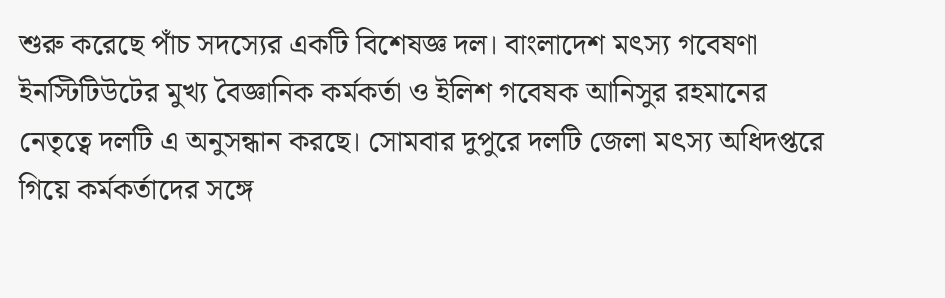শুরু করেছে পাঁচ সদস্যের একটি বিশেষজ্ঞ দল। বাংলাদেশ মৎস্য গবেষণা ইনস্টিটিউটের মুখ্য বৈজ্ঞানিক কর্মকর্তা ও ইলিশ গবেষক আনিসুর রহমানের নেতৃত্বে দলটি এ অনুসন্ধান করছে। সোমবার দুপুরে দলটি জেলা মৎস্য অধিদপ্তরে গিয়ে কর্মকর্তাদের সঙ্গে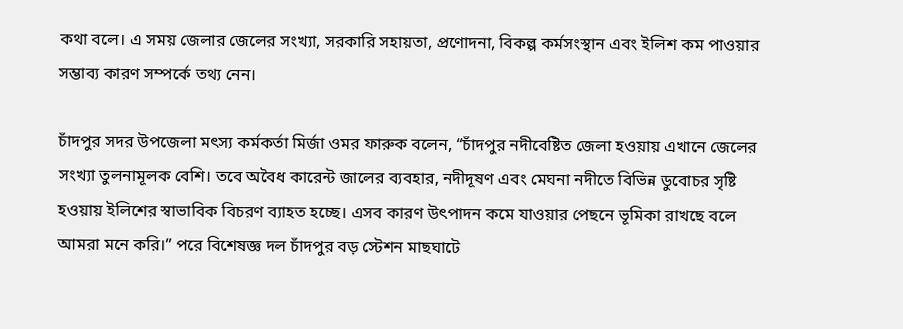কথা বলে। এ সময় জেলার জেলের সংখ্যা, সরকারি সহায়তা, প্রণোদনা, বিকল্প কর্মসংস্থান এবং ইলিশ কম পাওয়ার সম্ভাব্য কারণ সম্পর্কে তথ্য নেন।

চাঁদপুর সদর উপজেলা মৎস্য কর্মকর্তা মির্জা ওমর ফারুক বলেন, “চাঁদপুর নদীবেষ্টিত জেলা হওয়ায় এখানে জেলের সংখ্যা তুলনামূলক বেশি। তবে অবৈধ কারেন্ট জালের ব্যবহার, নদীদূষণ এবং মেঘনা নদীতে বিভিন্ন ডুবোচর সৃষ্টি হওয়ায় ইলিশের স্বাভাবিক বিচরণ ব্যাহত হচ্ছে। এসব কারণ উৎপাদন কমে যাওয়ার পেছনে ভূমিকা রাখছে বলে আমরা মনে করি।” পরে বিশেষজ্ঞ দল চাঁদপুর বড় স্টেশন মাছঘাটে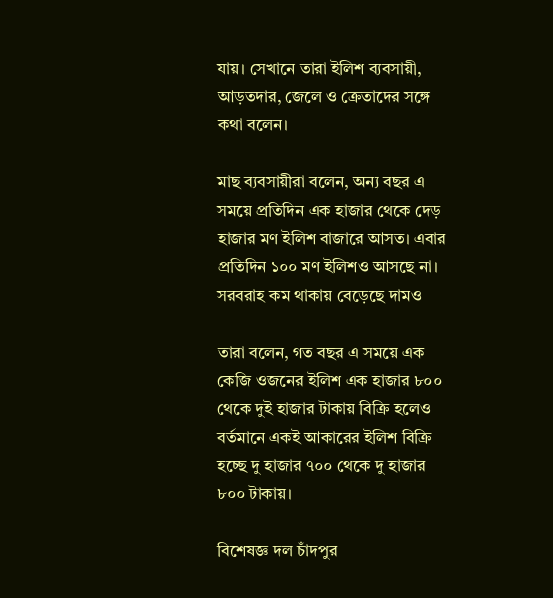যায়। সেখানে তারা ইলিশ ব্যবসায়ী, আড়তদার, জেলে ও ক্রেতাদের সঙ্গে কথা বলেন।

মাছ ব্যবসায়ীরা বলেন, অন্য বছর এ সময়ে প্রতিদিন এক হাজার থেকে দেড় হাজার মণ ইলিশ বাজারে আসত। এবার প্রতিদিন ১০০ মণ ইলিশও আসছে না। সরবরাহ কম থাকায় বেড়েছে দামও

তারা বলেন, গত বছর এ সময়ে এক কেজি ওজনের ইলিশ এক হাজার ৮০০ থেকে দুই হাজার টাকায় বিক্রি হলেও বর্তমানে একই আকারের ইলিশ বিক্রি হচ্ছে দু হাজার ৭০০ থেকে দু হাজার ৮০০ টাকায়।

বিশেষজ্ঞ দল চাঁদপুর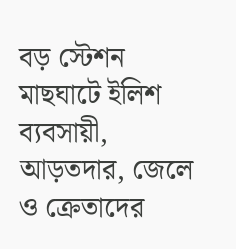বড় স্টেশন মাছঘাটে ইলিশ ব্যবসায়ী, আড়তদার, জেলে ও ক্রেতাদের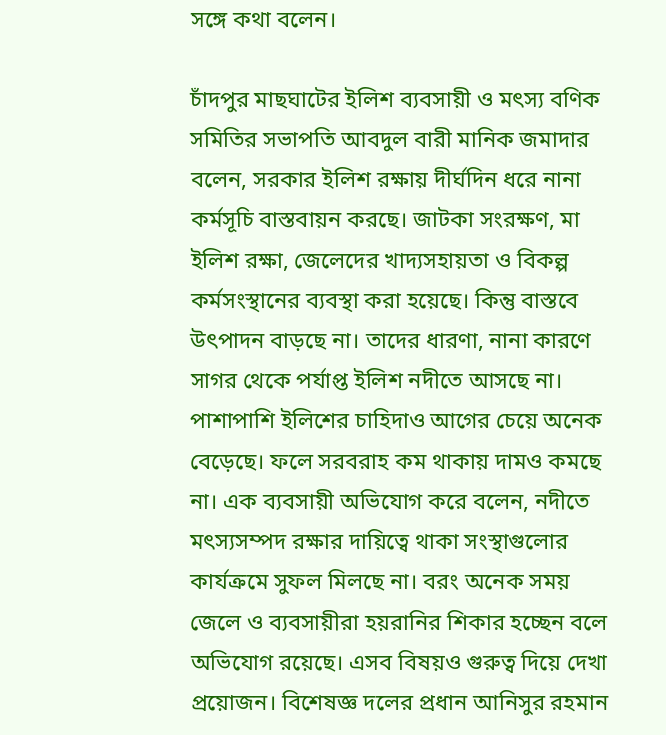সঙ্গে কথা বলেন।

চাঁদপুর মাছঘাটের ইলিশ ব্যবসায়ী ও মৎস্য বণিক সমিতির সভাপতি আবদুল বারী মানিক জমাদার বলেন, সরকার ইলিশ রক্ষায় দীর্ঘদিন ধরে নানা কর্মসূচি বাস্তবায়ন করছে। জাটকা সংরক্ষণ, মা ইলিশ রক্ষা, জেলেদের খাদ্যসহায়তা ও বিকল্প কর্মসংস্থানের ব্যবস্থা করা হয়েছে। কিন্তু বাস্তবে উৎপাদন বাড়ছে না। তাদের ধারণা, নানা কারণে সাগর থেকে পর্যাপ্ত ইলিশ নদীতে আসছে না। পাশাপাশি ইলিশের চাহিদাও আগের চেয়ে অনেক বেড়েছে। ফলে সরবরাহ কম থাকায় দামও কমছে না। এক ব্যবসায়ী অভিযোগ করে বলেন, নদীতে মৎস্যসম্পদ রক্ষার দায়িত্বে থাকা সংস্থাগুলোর কার্যক্রমে সুফল মিলছে না। বরং অনেক সময় জেলে ও ব্যবসায়ীরা হয়রানির শিকার হচ্ছেন বলে অভিযোগ রয়েছে। এসব বিষয়ও গুরুত্ব দিয়ে দেখা প্রয়োজন। বিশেষজ্ঞ দলের প্রধান আনিসুর রহমান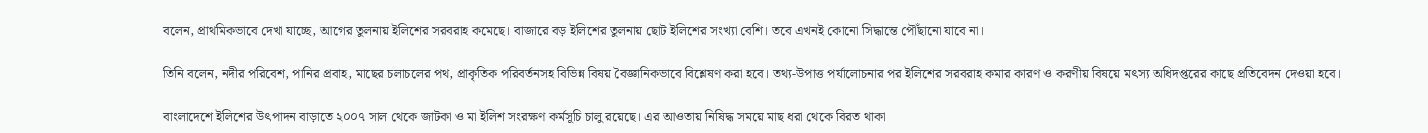বলেন, প্রাথমিকভাবে দেখা যাচ্ছে, আগের তুলনায় ইলিশের সরবরাহ কমেছে। বাজারে বড় ইলিশের তুলনায় ছোট ইলিশের সংখ্যা বেশি। তবে এখনই কোনো সিদ্ধান্তে পৌঁছানো যাবে না।

তিনি বলেন, নদীর পরিবেশ, পানির প্রবাহ, মাছের চলাচলের পথ, প্রাকৃতিক পরিবর্তনসহ বিভিন্ন বিষয় বৈজ্ঞানিকভাবে বিশ্লেষণ করা হবে। তথ্য-উপাত্ত পর্যালোচনার পর ইলিশের সরবরাহ কমার কারণ ও করণীয় বিষয়ে মৎস্য অধিদপ্তরের কাছে প্রতিবেদন দেওয়া হবে।

বাংলাদেশে ইলিশের উৎপাদন বাড়াতে ২০০৭ সাল থেকে জাটকা ও মা ইলিশ সংরক্ষণ কর্মসূচি চালু রয়েছে। এর আওতায় নিষিদ্ধ সময়ে মাছ ধরা থেকে বিরত থাকা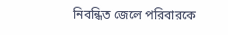নিবন্ধিত জেলে পরিবারকে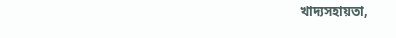খাদ্যসহায়তা,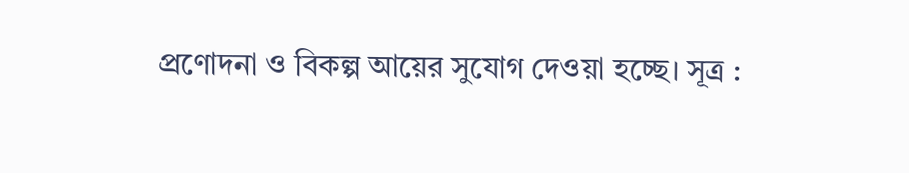প্রণোদনা ও বিকল্প আয়ের সুযোগ দেওয়া হচ্ছে। সূত্র :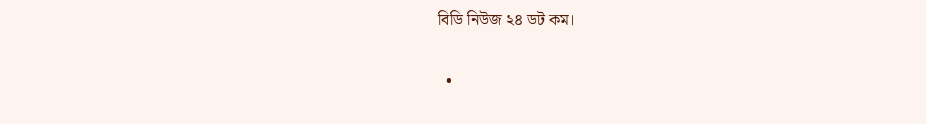বিডি নিউজ ২৪ ডট কম।

  •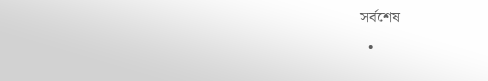সর্বশেষ
  •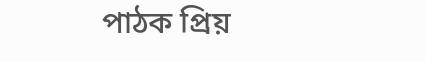পাঠক প্রিয়